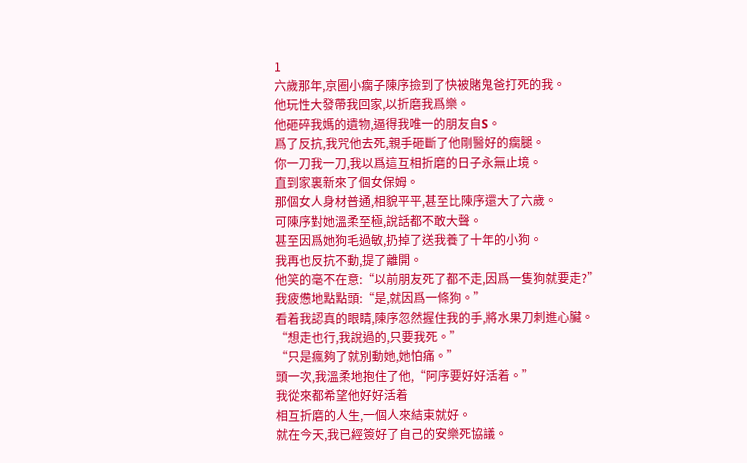1
六歲那年,京圈小瘸子陳序撿到了快被賭鬼爸打死的我。
他玩性大發帶我回家,以折磨我爲樂。
他砸碎我媽的遺物,逼得我唯一的朋友自S。
爲了反抗,我咒他去死,親手砸斷了他剛醫好的瘸腿。
你一刀我一刀,我以爲這互相折磨的日子永無止境。
直到家裏新來了個女保姆。
那個女人身材普通,相貌平平,甚至比陳序還大了六歲。
可陳序對她溫柔至極,說話都不敢大聲。
甚至因爲她狗毛過敏,扔掉了送我養了十年的小狗。
我再也反抗不動,提了離開。
他笑的毫不在意:“以前朋友死了都不走,因爲一隻狗就要走?”
我疲憊地點點頭:“是,就因爲一條狗。”
看着我認真的眼睛,陳序忽然握住我的手,將水果刀刺進心臟。
“想走也行,我說過的,只要我死。”
“只是瘋夠了就別動她,她怕痛。”
頭一次,我溫柔地抱住了他,“阿序要好好活着。”
我從來都希望他好好活着
相互折磨的人生,一個人來結束就好。
就在今天,我已經簽好了自己的安樂死協議。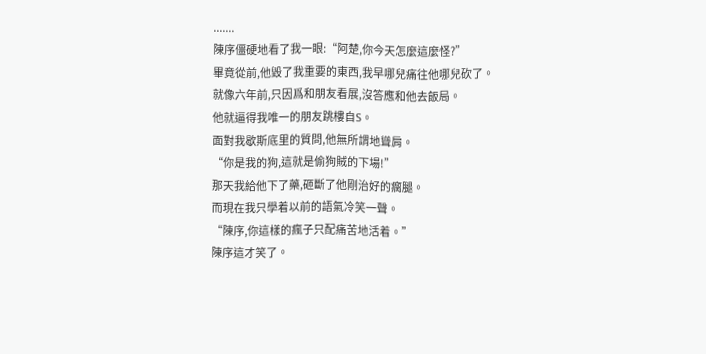.......
陳序僵硬地看了我一眼:“阿楚,你今天怎麼這麼怪?”
畢竟從前,他毀了我重要的東西,我早哪兒痛往他哪兒砍了。
就像六年前,只因爲和朋友看展,沒答應和他去飯局。
他就逼得我唯一的朋友跳樓自S。
面對我歇斯底里的質問,他無所謂地聳肩。
“你是我的狗,這就是偷狗賊的下場!”
那天我給他下了藥,砸斷了他剛治好的瘸腿。
而現在我只學着以前的語氣冷笑一聲。
“陳序,你這樣的瘋子只配痛苦地活着。”
陳序這才笑了。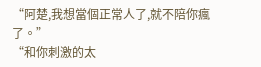“阿楚,我想當個正常人了,就不陪你瘋了。”
“和你刺激的太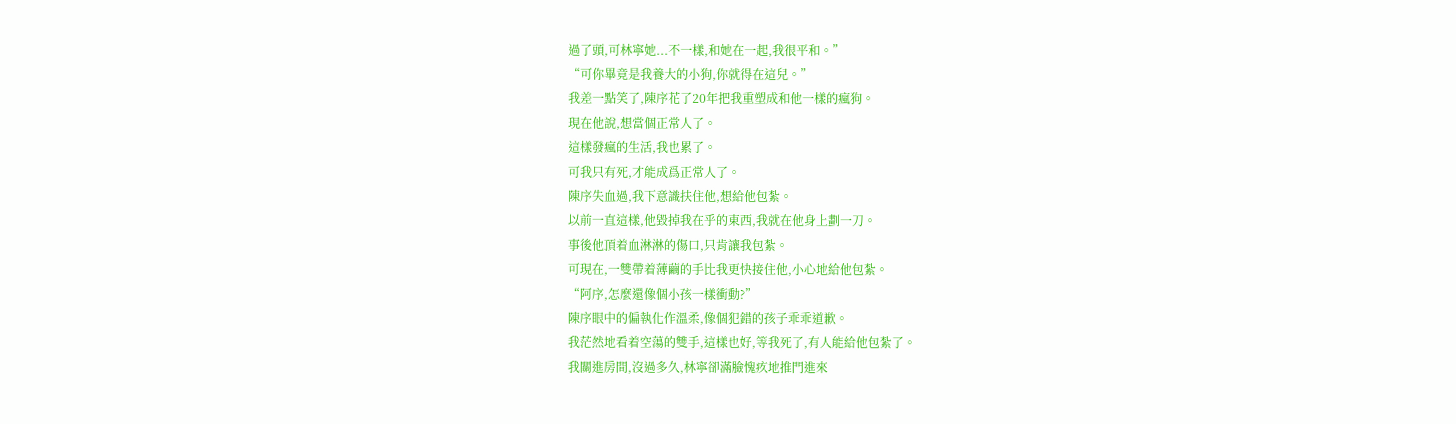過了頭,可林寧她...不一樣,和她在一起,我很平和。”
“可你畢竟是我養大的小狗,你就得在這兒。”
我差一點笑了,陳序花了20年把我重塑成和他一樣的瘋狗。
現在他說,想當個正常人了。
這樣發瘋的生活,我也累了。
可我只有死,才能成爲正常人了。
陳序失血過,我下意識扶住他,想給他包紮。
以前一直這樣,他毀掉我在乎的東西,我就在他身上劃一刀。
事後他頂着血淋淋的傷口,只肯讓我包紮。
可現在,一雙帶着薄繭的手比我更快接住他,小心地給他包紮。
“阿序,怎麼還像個小孩一樣衝動?”
陳序眼中的偏執化作溫柔,像個犯錯的孩子乖乖道歉。
我茫然地看着空蕩的雙手,這樣也好,等我死了,有人能給他包紮了。
我關進房間,沒過多久,林寧卻滿臉愧疚地推門進來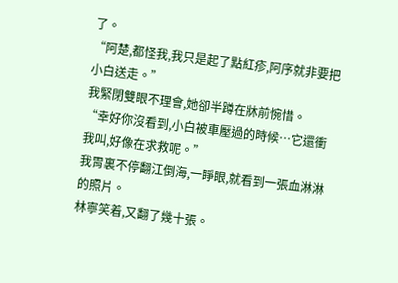了。
“阿楚,都怪我,我只是起了點紅疹,阿序就非要把小白送走。”
我緊閉雙眼不理會,她卻半蹲在牀前惋惜。
“幸好你沒看到,小白被車壓過的時候…它還衝我叫,好像在求救呢。”
我胃裏不停翻江倒海,一睜眼,就看到一張血淋淋的照片。
林寧笑着,又翻了幾十張。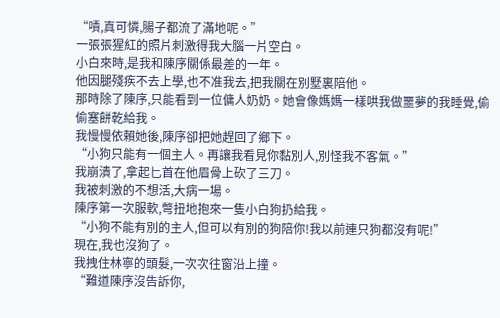“嘖,真可憐,腸子都流了滿地呢。”
一張張猩紅的照片刺激得我大腦一片空白。
小白來時,是我和陳序關係最差的一年。
他因腿殘疾不去上學,也不准我去,把我關在別墅裏陪他。
那時除了陳序,只能看到一位傭人奶奶。她會像媽媽一樣哄我做噩夢的我睡覺,偷偷塞餅乾給我。
我慢慢依賴她後,陳序卻把她趕回了鄉下。
“小狗只能有一個主人。再讓我看見你黏別人,別怪我不客氣。”
我崩潰了,拿起匕首在他眉骨上砍了三刀。
我被刺激的不想活,大病一場。
陳序第一次服軟,彆扭地抱來一隻小白狗扔給我。
“小狗不能有別的主人,但可以有別的狗陪你!我以前連只狗都沒有呢!”
現在,我也沒狗了。
我拽住林寧的頭髮,一次次往窗沿上撞。
“難道陳序沒告訴你,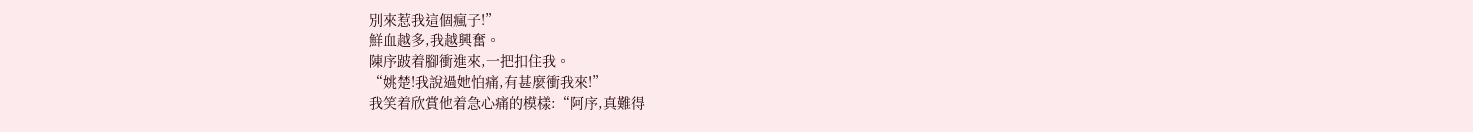別來惹我這個瘋子!”
鮮血越多,我越興奮。
陳序跛着腳衝進來,一把扣住我。
“姚楚!我說過她怕痛,有甚麼衝我來!”
我笑着欣賞他着急心痛的模樣:“阿序,真難得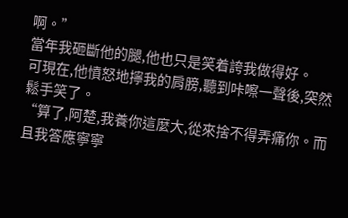啊。”
當年我砸斷他的腿,他也只是笑着誇我做得好。
可現在,他憤怒地擰我的肩膀,聽到咔嚓一聲後,突然鬆手笑了。
“算了,阿楚,我養你這麼大,從來捨不得弄痛你。而且我答應寧寧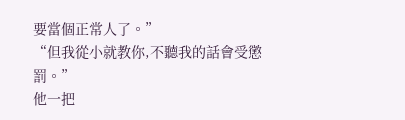要當個正常人了。”
“但我從小就教你,不聽我的話會受懲罰。”
他一把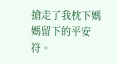搶走了我枕下媽媽留下的平安符。